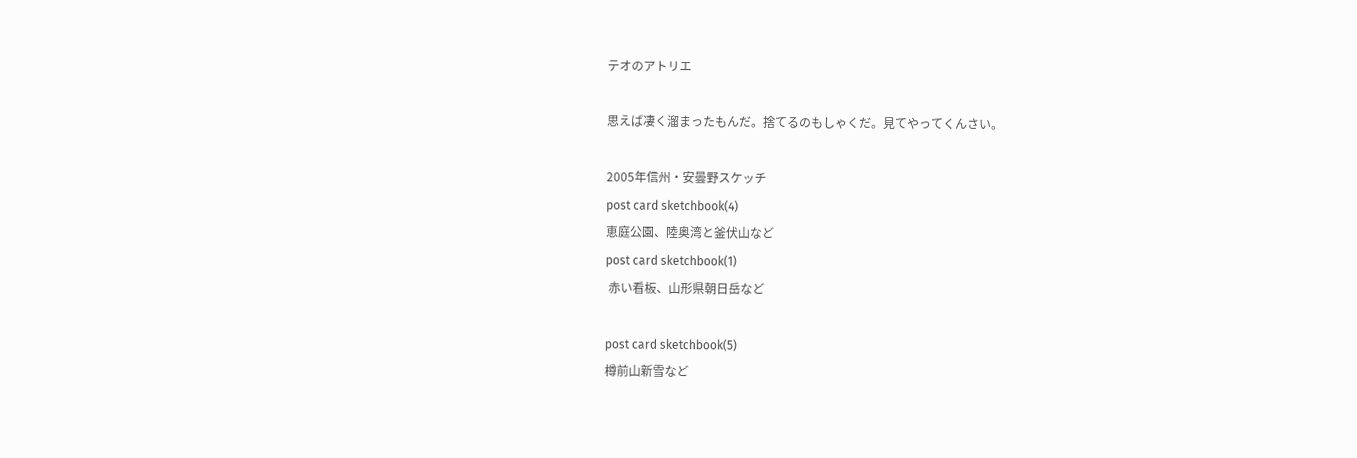テオのアトリエ

思えば凄く溜まったもんだ。捨てるのもしゃくだ。見てやってくんさい。

2005年信州・安曇野スケッチ
post card sketchbook(4)
恵庭公園、陸奥湾と釜伏山など
post card sketchbook(1)
 赤い看板、山形県朝日岳など

post card sketchbook(5)
樽前山新雪など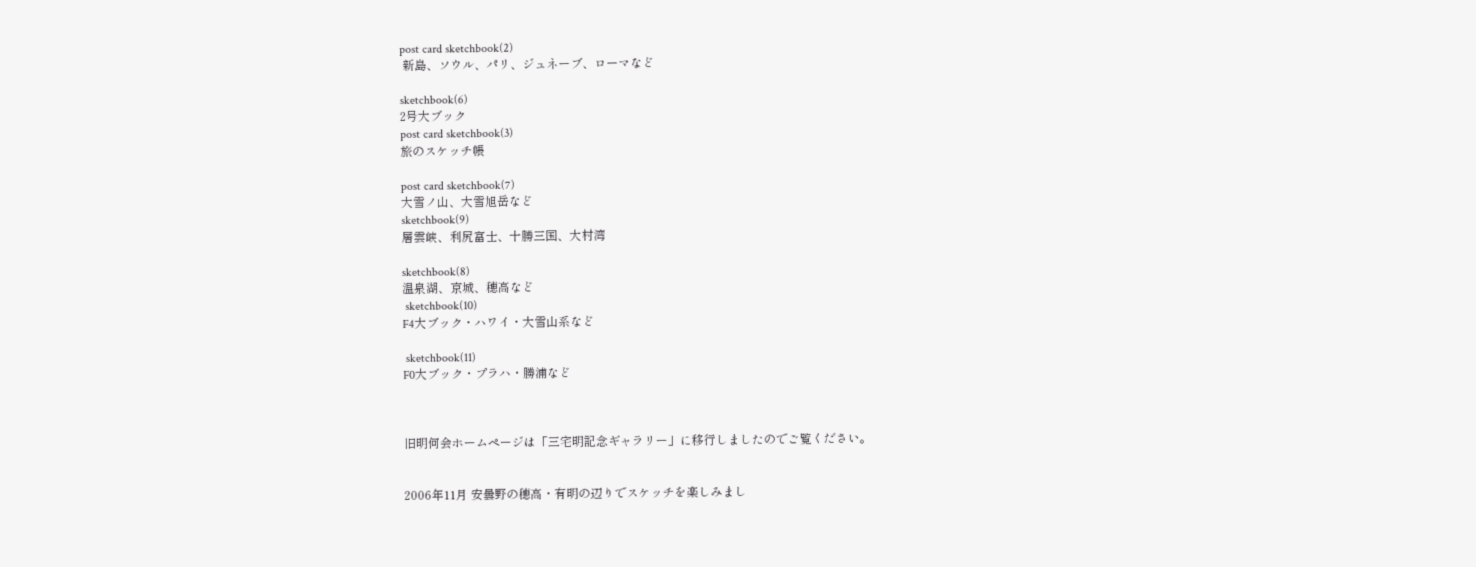post card sketchbook(2)
 新島、ソウル、パリ、ジュネーブ、ローマなど

sketchbook(6)
2号大ブック
post card sketchbook(3)
旅のスケッチ帳

post card sketchbook(7)
大雪ノ山、大雪旭岳など
sketchbook(9)
層雲峡、利尻富士、十勝三国、大村湾

sketchbook(8)
温泉湖、京城、穂高など
 sketchbook(10)
F4大ブック・ハワイ・大雪山系など

 sketchbook(11)
F0大ブック・プラハ・勝浦など



旧明何会ホームページは「三宅明記念ギャラリー」に移行しましたのでご覧ください。


2006年11月 安曇野の穂高・有明の辺りでスケッチを楽しみまし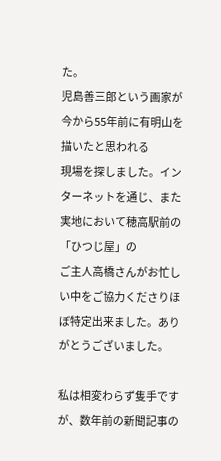た。
児島善三郎という画家が今から55年前に有明山を描いたと思われる
現場を探しました。インターネットを通じ、また実地において穂高駅前の「ひつじ屋」の
ご主人高橋さんがお忙しい中をご協力くださりほぼ特定出来ました。ありがとうございました。

私は相変わらず隻手ですが、数年前の新聞記事の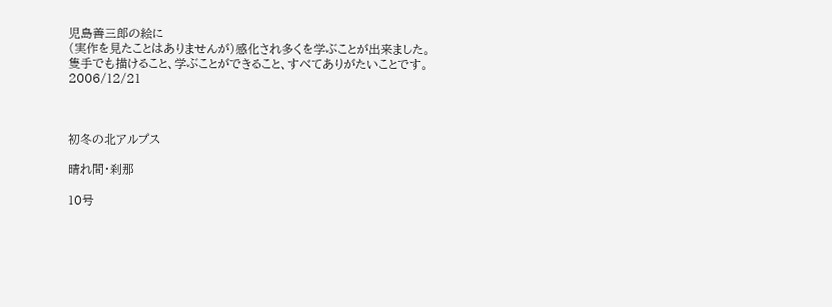児島善三郎の絵に
(実作を見たことはありませんが)感化され多くを学ぶことが出来ました。
隻手でも描けること、学ぶことができること、すべてありがたいことです。
2006/12/21



初冬の北アルプス

晴れ間・刹那

10号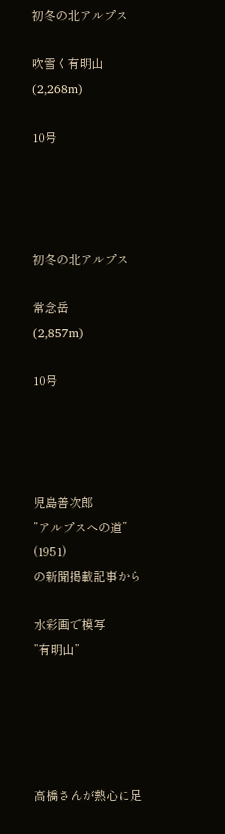初冬の北アルプス

吹雪く有明山
(2,268m)

10号




初冬の北アルプス

常念岳
(2,857m)

10号




児島善次郎
”アルプスへの道”
(1951)
の新聞掲載記事から

水彩画で模写
”有明山”





高橋さんが熱心に足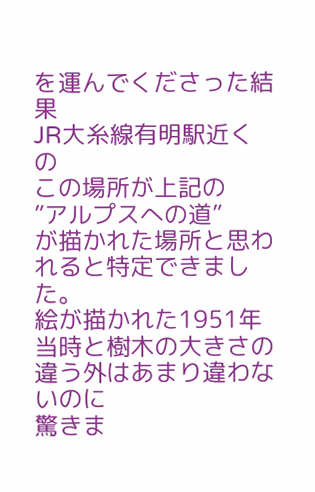を運んでくださった結果
JR大糸線有明駅近くの
この場所が上記の
”アルプスへの道”
が描かれた場所と思わ
れると特定できました。
絵が描かれた1951年
当時と樹木の大きさの
違う外はあまり違わないのに
驚きま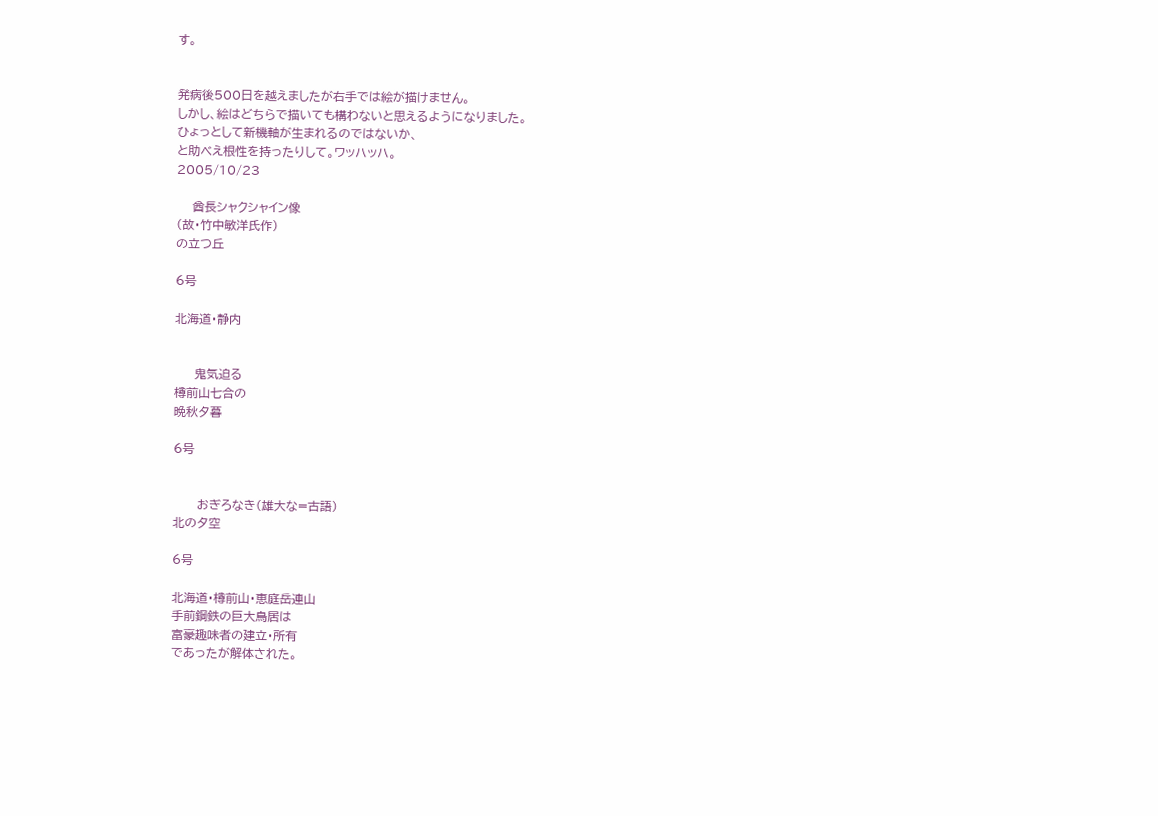す。


発病後500日を越えましたが右手では絵が描けません。
しかし、絵はどちらで描いても構わないと思えるようになりました。
ひょっとして新機軸が生まれるのではないか、
と助べえ根性を持ったりして。ワッハッハ。
2005/10/23

    酋長シャクシャイン像
(故・竹中敏洋氏作)
の立つ丘

6号

北海道・静内


     鬼気迫る
樽前山七合の
晩秋夕暮

6号


      おぎろなき(雄大な=古語)
北の夕空

6号

北海道・樽前山・恵庭岳連山
手前鋼鉄の巨大鳥居は
富豪趣味者の建立・所有
であったが解体された。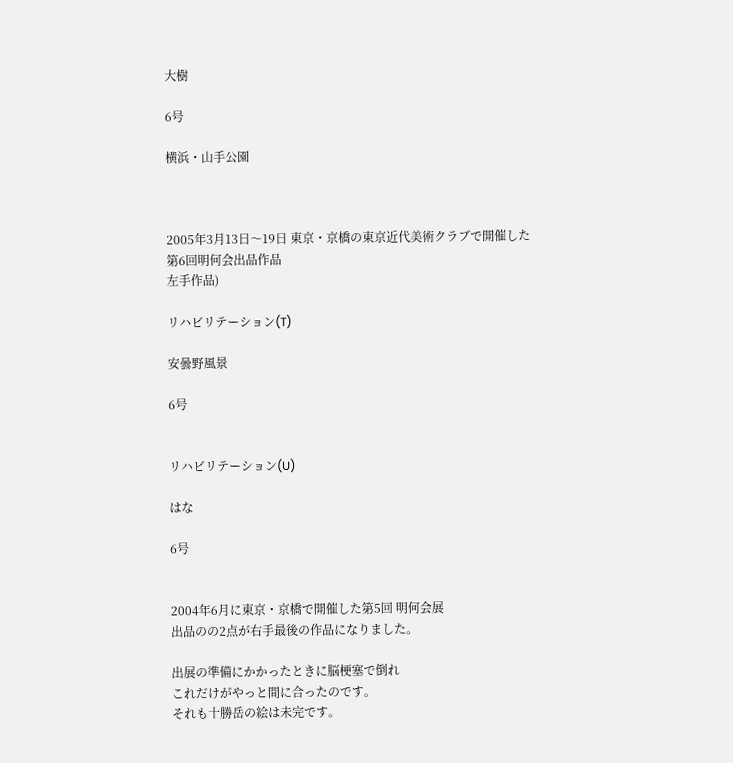大樹

6号

横浜・山手公園



2005年3月13日〜19日 東京・京橋の東京近代美術クラブで開催した
第6回明何会出品作品
左手作品)

リハビリテーション(T)

安曇野風景

6号


リハビリテーション(U)

はな

6号


2004年6月に東京・京橋で開催した第5回 明何会展
出品のの2点が右手最後の作品になりました。

出展の準備にかかったときに脳梗塞で倒れ
これだけがやっと間に合ったのです。
それも十勝岳の絵は未完です。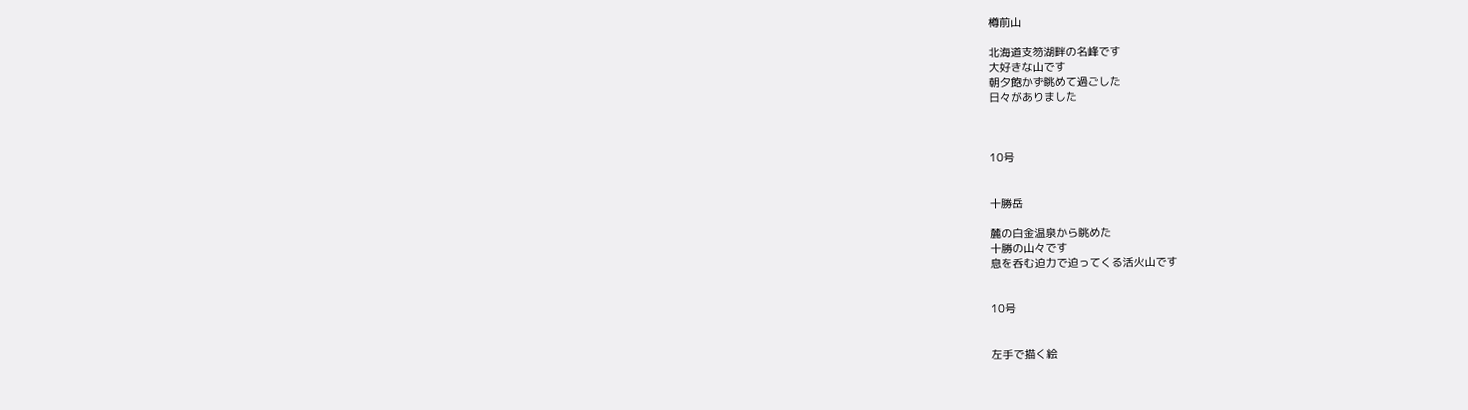樽前山

北海道支笏湖畔の名峰です
大好きな山です
朝夕飽かず眺めて過ごした
日々がありました



10号


十勝岳

麓の白金温泉から眺めた
十勝の山々です
息を呑む迫力で迫ってくる活火山です


10号


左手で描く絵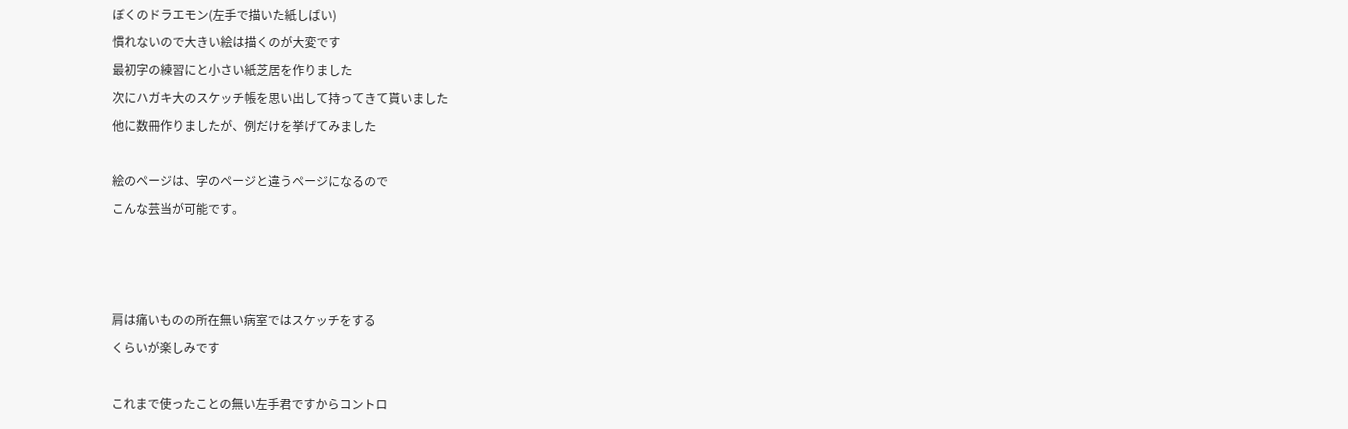ぼくのドラエモン(左手で描いた紙しばい)
慣れないので大きい絵は描くのが大変です
最初字の練習にと小さい紙芝居を作りました
次にハガキ大のスケッチ帳を思い出して持ってきて貰いました
他に数冊作りましたが、例だけを挙げてみました

絵のページは、字のページと違うページになるので
こんな芸当が可能です。



肩は痛いものの所在無い病室ではスケッチをする
くらいが楽しみです

これまで使ったことの無い左手君ですからコントロ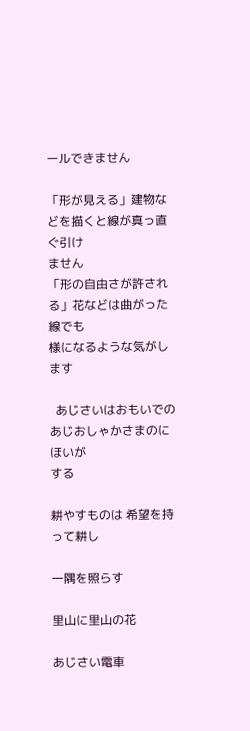ールできません

「形が見える」建物などを描くと線が真っ直ぐ引け
ません
「形の自由さが許される」花などは曲がった線でも
様になるような気がします

  あじさいはおもいでのあじおしゃかさまのにほいが
する

耕やすものは 希望を持って耕し

一隅を照らす

里山に里山の花

あじさい電車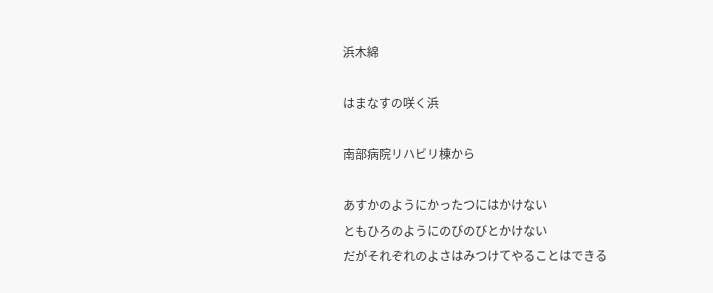浜木綿

はまなすの咲く浜

南部病院リハビリ棟から

あすかのようにかったつにはかけない
ともひろのようにのびのびとかけない
だがそれぞれのよさはみつけてやることはできる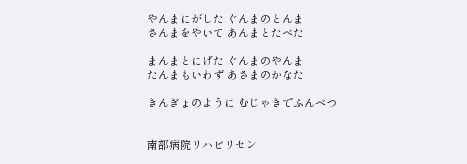やんまにがした ぐんまのとんま
さんまをやいて あんまとたべた

まんまとにげた ぐんまのやんま
たんまもいわず あさまのかなた

きんぎょのように むじゃきでふんべつ


南部病院リハビリセン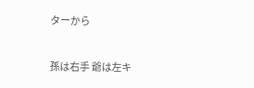ターから

孫は右手 爺は左キ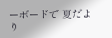ーボードで 夏だより